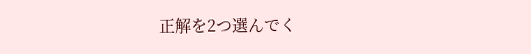正解を2つ選んでく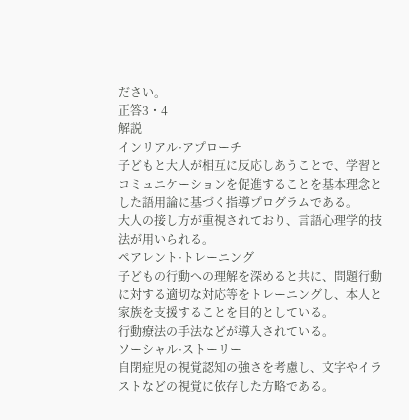ださい。
正答3・4
解説
インリアル·アプローチ
子どもと大人が相互に反応しあうことで、学習とコミュニケーションを促進することを基本理念とした語用論に基づく指導プログラムである。
大人の接し方が重視されており、言語心理学的技法が用いられる。
ペアレント·トレーニング
子どもの行動への理解を深めると共に、問題行動に対する適切な対応等をトレーニングし、本人と家族を支援することを目的としている。
行動療法の手法などが導入されている。
ソーシャル·ストーリー
自閉症児の視覚認知の強さを考慮し、文字やイラストなどの視覚に依存した方略である。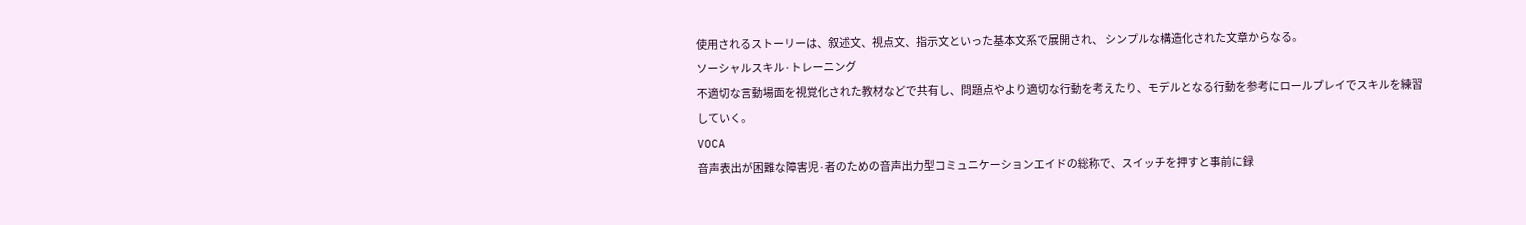使用されるストーリーは、叙述文、視点文、指示文といった基本文系で展開され、 シンプルな構造化された文章からなる。
ソーシャルスキル·トレーニング
不適切な言動場面を視覚化された教材などで共有し、問題点やより適切な行動を考えたり、モデルとなる行動を参考にロールプレイでスキルを練習していく。
VOCA
音声表出が困難な障害児·者のための音声出力型コミュニケーションエイドの総称で、スイッチを押すと事前に録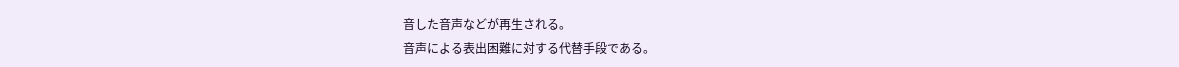音した音声などが再生される。
音声による表出困難に対する代替手段である。